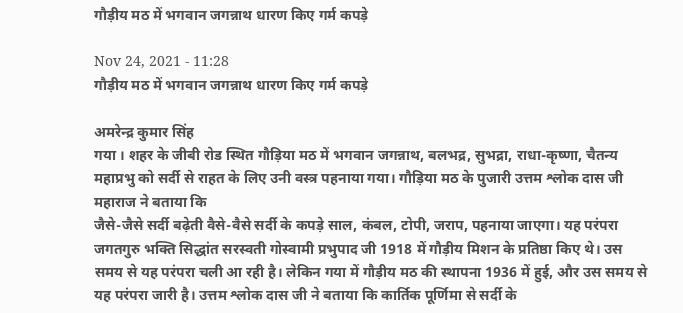गौड़ीय मठ में भगवान जगन्नाथ धारण किए गर्म कपड़े

Nov 24, 2021 - 11:28
गौड़ीय मठ में भगवान जगन्नाथ धारण किए गर्म कपड़े

अमरेन्द्र कुमार सिंह
गया । शहर के जीबी रोड स्थित गौड़िया मठ में भगवान जगन्नाथ, बलभद्र, सुभद्रा, राधा-कृष्णा, चैतन्य महाप्रभु को सर्दी से राहत के लिए उनी वस्त्र पहनाया गया। गौड़िया मठ के पुजारी उत्तम श्लोक दास जी महाराज ने बताया कि
जैसे-जैसे सर्दी बढ़ेती वैसे-वैसे सर्दी के कपड़े साल, कंबल, टोपी, जराप, पहनाया जाएगा। यह परंपरा जगतगुरु भक्ति सिद्धांत सरस्वती गोस्वामी प्रभुपाद जी 1918 में गौड़ीय मिशन के प्रतिष्ठा किए थे। उस समय से यह परंपरा चली आ रही है। लेकिन गया में गौड़ीय मठ की स्थापना 1936 में हुई, और उस समय से यह परंपरा जारी है। उत्तम श्लोक दास जी ने बताया कि कार्तिक पूर्णिमा से सर्दी के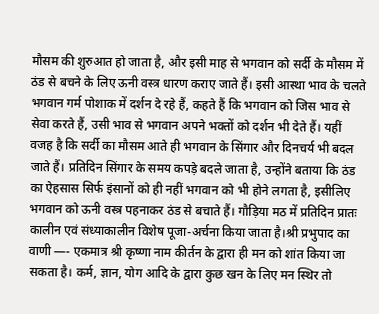मौसम की शुरुआत हो जाता है, और इसी माह से भगवान को सर्दी के मौसम में ठंड से बचने के लिए ऊनी वस्त्र धारण कराए जाते हैं। इसी आस्था भाव के चलते भगवान गर्म पोशाक में दर्शन दे रहे हैं, कहते हैं कि भगवान को जिस भाव से सेवा करते हैं, उसी भाव से भगवान अपने भक्तों को दर्शन भी देते हैं। यहीं वजह है कि सर्दी का मौसम आते ही भगवान के सिंगार और दिनचर्य भी बदल जाते हैं। प्रतिदिन सिंगार के समय कपड़े बदले जाता है, उन्होंने बताया कि ठंड का ऐहसास सिर्फ इंसानों को ही नहीं भगवान को भी होने लगता है, इसीलिए भगवान को ऊनी वस्त्र पहनाकर ठंड से बचाते हैं। गौड़िया मठ में प्रतिदिन प्रातः कालीन एवं संध्याकालीन विशेष पूजा-अर्चना किया जाता है।श्री प्रभुपाद का वाणी —- एकमात्र श्री कृष्णा नाम कीर्तन के द्वारा ही मन को शांत किया जा सकता है। कर्म, ज्ञान, योग आदि के द्वारा कुछ खन के लिए मन स्थिर तो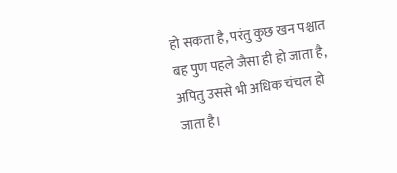हो सकता है, परंतु कुछ खन पश्चात बह पुण पहले जैसा ही हो जाता है, अपितु उससे भी अधिक चंचल हो जाता है।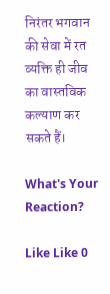निरंतर भगवान की सेवा में रत व्यक्ति ही जीव का वास्तविक कल्याण कर सकते हैं।

What's Your Reaction?

Like Like 0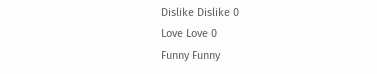Dislike Dislike 0
Love Love 0
Funny Funny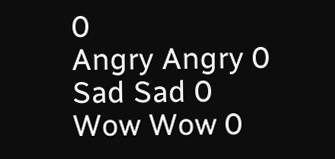0
Angry Angry 0
Sad Sad 0
Wow Wow 0